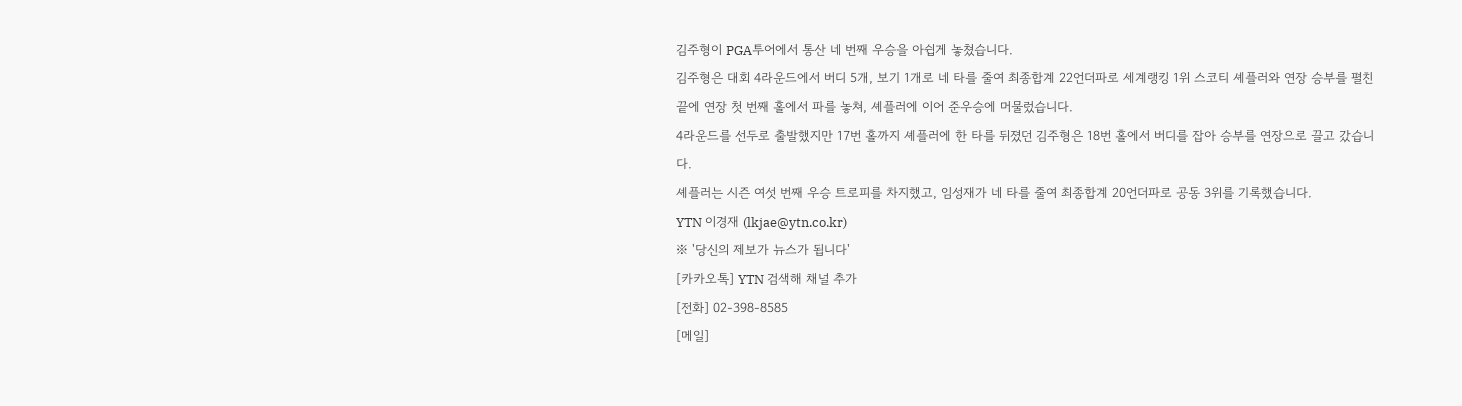김주형이 PGA투어에서 통산 네 번째 우승을 아쉽게 놓쳤습니다.
김주형은 대회 4라운드에서 버디 5개, 보기 1개로 네 타를 줄여 최종합계 22언더파로 세계랭킹 1위 스코티 셰플러와 연장 승부를 펼친 끝에 연장 첫 번째 홀에서 파를 놓쳐, 셰플러에 이어 준우승에 머물렀습니다.
4라운드를 선두로 출발했지만 17번 홀까지 셰플러에 한 타를 뒤졌던 김주형은 18번 홀에서 버디를 잡아 승부를 연장으로 끌고 갔습니다.
셰플러는 시즌 여섯 번째 우승 트로피를 차지했고, 임성재가 네 타를 줄여 최종합계 20언더파로 공동 3위를 기록했습니다.
YTN 이경재 (lkjae@ytn.co.kr)
※ '당신의 제보가 뉴스가 됩니다'
[카카오톡] YTN 검색해 채널 추가
[전화] 02-398-8585
[메일]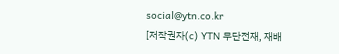social@ytn.co.kr
[저작권자(c) YTN 무단전재, 재배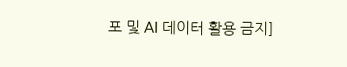포 및 AI 데이터 활용 금지]